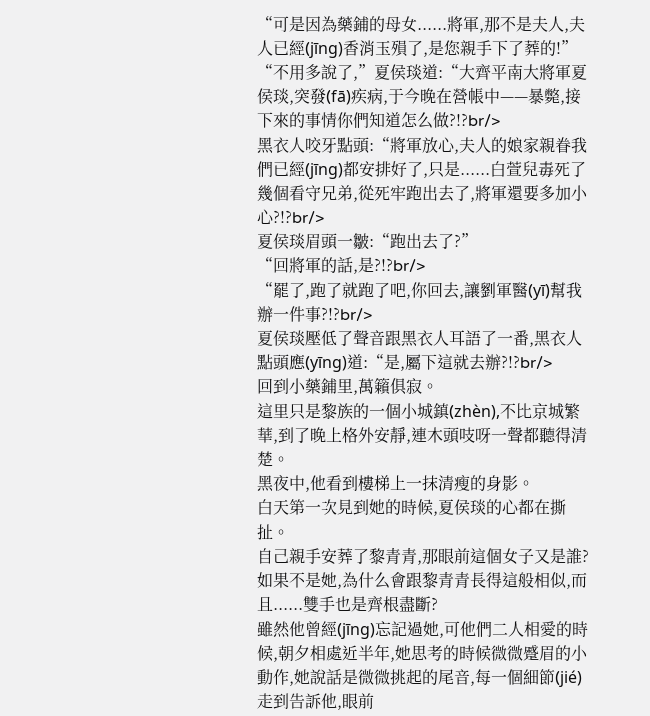“可是因為藥鋪的母女......將軍,那不是夫人,夫人已經(jīng)香消玉殞了,是您親手下了葬的!”
“不用多說了,”夏侯琰道:“大齊平南大將軍夏侯琰,突發(fā)疾病,于今晚在營帳中——暴斃,接下來的事情你們知道怎么做?!?br/>
黑衣人咬牙點頭:“將軍放心,夫人的娘家親眷我們已經(jīng)都安排好了,只是......白萱兒毒死了幾個看守兄弟,從死牢跑出去了,將軍還要多加小心?!?br/>
夏侯琰眉頭一皺:“跑出去了?”
“回將軍的話,是?!?br/>
“罷了,跑了就跑了吧,你回去,讓劉軍醫(yī)幫我辦一件事?!?br/>
夏侯琰壓低了聲音跟黑衣人耳語了一番,黑衣人點頭應(yīng)道:“是,屬下這就去辦?!?br/>
回到小藥鋪里,萬籟俱寂。
這里只是黎族的一個小城鎮(zhèn),不比京城繁華,到了晚上格外安靜,連木頭吱呀一聲都聽得清楚。
黑夜中,他看到樓梯上一抹清瘦的身影。
白天第一次見到她的時候,夏侯琰的心都在撕扯。
自己親手安葬了黎青青,那眼前這個女子又是誰?
如果不是她,為什么會跟黎青青長得這般相似,而且......雙手也是齊根盡斷?
雖然他曾經(jīng)忘記過她,可他們二人相愛的時候,朝夕相處近半年,她思考的時候微微蹙眉的小動作,她說話是微微挑起的尾音,每一個細節(jié)走到告訴他,眼前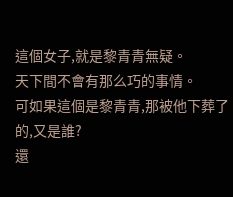這個女子,就是黎青青無疑。
天下間不會有那么巧的事情。
可如果這個是黎青青,那被他下葬了的,又是誰?
還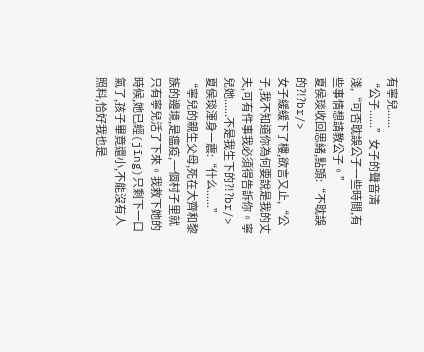有寧兒......
“公子......”女子的聲音清淺,“可否耽誤公子一些時間,有些事情想請教公子。”
夏侯琰收回思緒,點頭:“不耽誤的?!?br/>
女子緩緩下了樓,欲言又止,“公子,我不知道你為何要說是我的丈夫,可有件事我必須得告訴你。寧兒她......不是我生下的?!?br/>
夏侯琰渾身一震:“什么......”
“寧兒的親生父母,死在大齊和黎族的邊境,是瘟疫,一個村子里就只有寧兒活了下來。我救下她的時候,她已經(jīng)只剩下一口氣了,孩子畢竟還小,不能沒有人照料,恰好我也是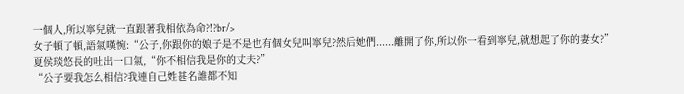一個人,所以寧兒就一直跟著我相依為命?!?br/>
女子頓了頓,語氣嘆惋:“公子,你跟你的娘子是不是也有個女兒叫寧兒?然后她們......離開了你,所以你一看到寧兒,就想起了你的妻女?”
夏侯琰悠長的吐出一口氣,“你不相信我是你的丈夫?”
“公子要我怎么相信?我連自己姓甚名誰都不知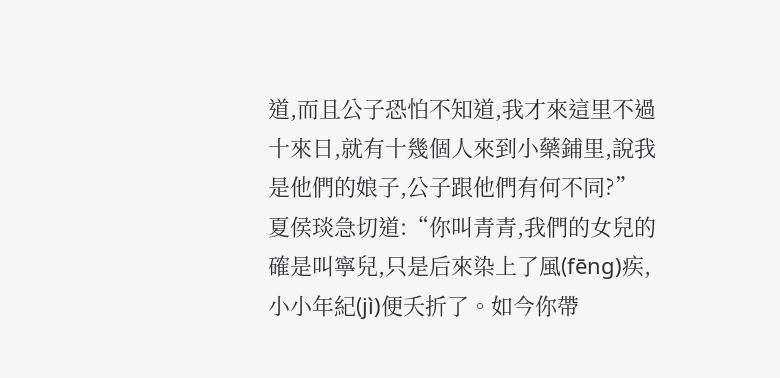道,而且公子恐怕不知道,我才來這里不過十來日,就有十幾個人來到小藥鋪里,說我是他們的娘子,公子跟他們有何不同?”
夏侯琰急切道:“你叫青青,我們的女兒的確是叫寧兒,只是后來染上了風(fēng)疾,小小年紀(jì)便夭折了。如今你帶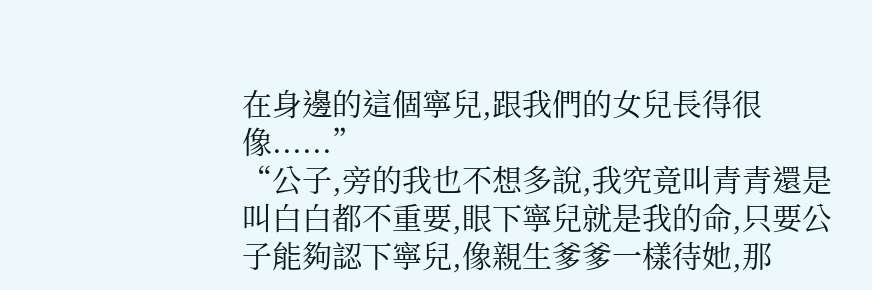在身邊的這個寧兒,跟我們的女兒長得很像......”
“公子,旁的我也不想多說,我究竟叫青青還是叫白白都不重要,眼下寧兒就是我的命,只要公子能夠認下寧兒,像親生爹爹一樣待她,那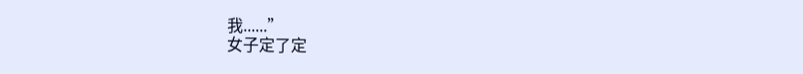我......”
女子定了定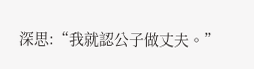深思:“我就認公子做丈夫。”